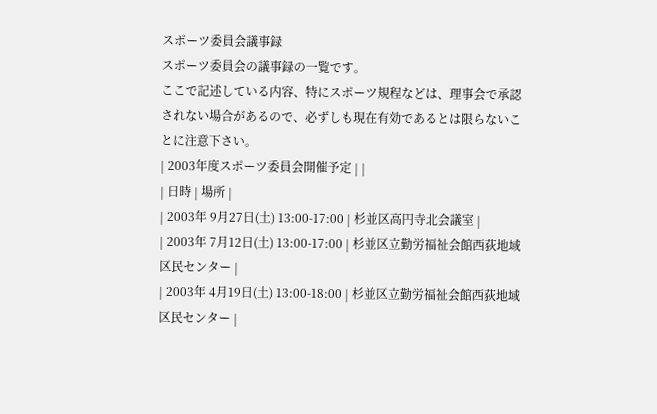スポーツ委員会議事録
スポーツ委員会の議事録の一覧です。
ここで記述している内容、特にスポーツ規程などは、理事会で承認されない場合があるので、必ずしも現在有効であるとは限らないことに注意下さい。
| 2003年度スポーツ委員会開催予定 | |
| 日時 | 場所 |
| 2003年 9月27日(土) 13:00-17:00 | 杉並区高円寺北会議室 |
| 2003年 7月12日(土) 13:00-17:00 | 杉並区立勤労福祉会館西荻地域区民センター |
| 2003年 4月19日(土) 13:00-18:00 | 杉並区立勤労福祉会館西荻地域区民センター |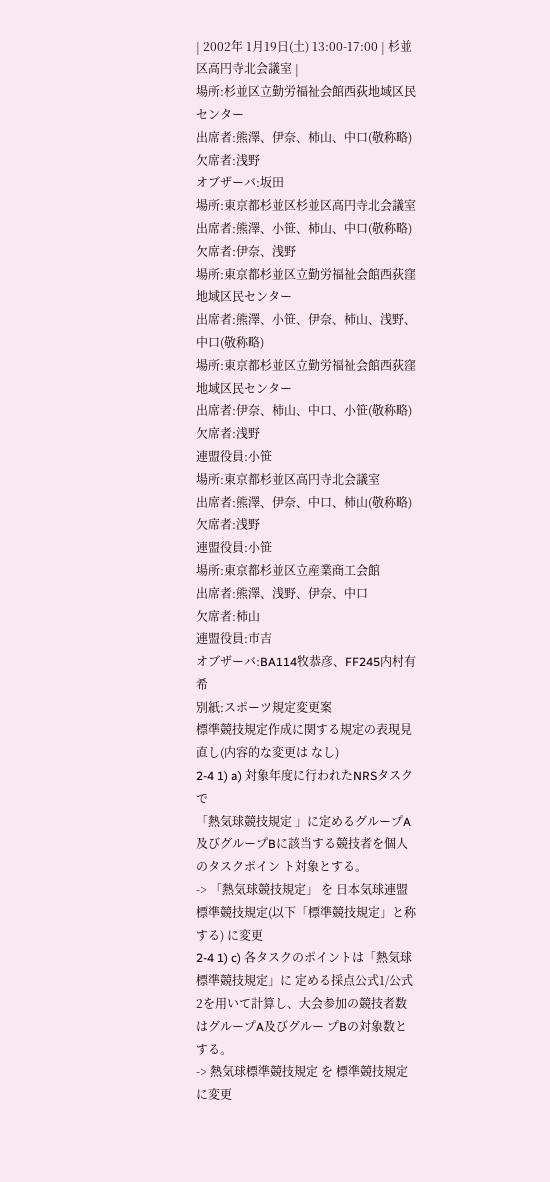| 2002年 1月19日(土) 13:00-17:00 | 杉並区高円寺北会議室 |
場所:杉並区立勤労福祉会館西荻地域区民センター
出席者:熊澤、伊奈、柿山、中口(敬称略)
欠席者:浅野
オブザーバ:坂田
場所:東京都杉並区杉並区高円寺北会議室
出席者:熊澤、小笹、柿山、中口(敬称略)
欠席者:伊奈、浅野
場所:東京都杉並区立勤労福祉会館西荻窪地域区民センター
出席者:熊澤、小笹、伊奈、柿山、浅野、中口(敬称略)
場所:東京都杉並区立勤労福祉会館西荻窪地域区民センター
出席者:伊奈、柿山、中口、小笹(敬称略)
欠席者:浅野
連盟役員:小笹
場所:東京都杉並区高円寺北会議室
出席者:熊澤、伊奈、中口、柿山(敬称略)
欠席者:浅野
連盟役員:小笹
場所:東京都杉並区立産業商工会館
出席者:熊澤、浅野、伊奈、中口
欠席者:柿山
連盟役員:市吉
オブザーバ:BA114牧恭彦、FF245内村有希
別紙:スポーツ規定変更案
標準競技規定作成に関する規定の表現見直し(内容的な変更は なし)
2-4 1) a) 対象年度に行われたNRSタスクで
「熱気球競技規定 」に定めるグループA及びグループBに該当する競技者を個人のタスクポイン ト対象とする。
-> 「熱気球競技規定」 を 日本気球連盟標準競技規定(以下「標準競技規定」と称 する) に変更
2-4 1) c) 各タスクのポイントは「熱気球標準競技規定」に 定める採点公式1/公式2を用いて計算し、大会参加の競技者数はグループA及びグルー プBの対象数とする。
-> 熱気球標準競技規定 を 標準競技規定 に変更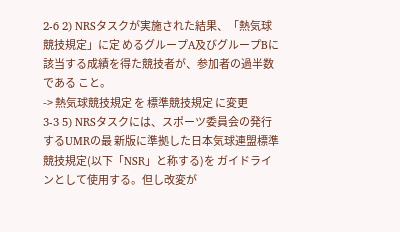2-6 2) NRSタスクが実施された結果、「熱気球競技規定」に定 めるグループA及びグループBに該当する成績を得た競技者が、参加者の過半数である こと。
-> 熱気球競技規定 を 標準競技規定 に変更
3-3 5) NRSタスクには、スポーツ委員会の発行するUMRの最 新版に準拠した日本気球連盟標準競技規定(以下「NSR」と称する)を ガイドラインとして使用する。但し改変が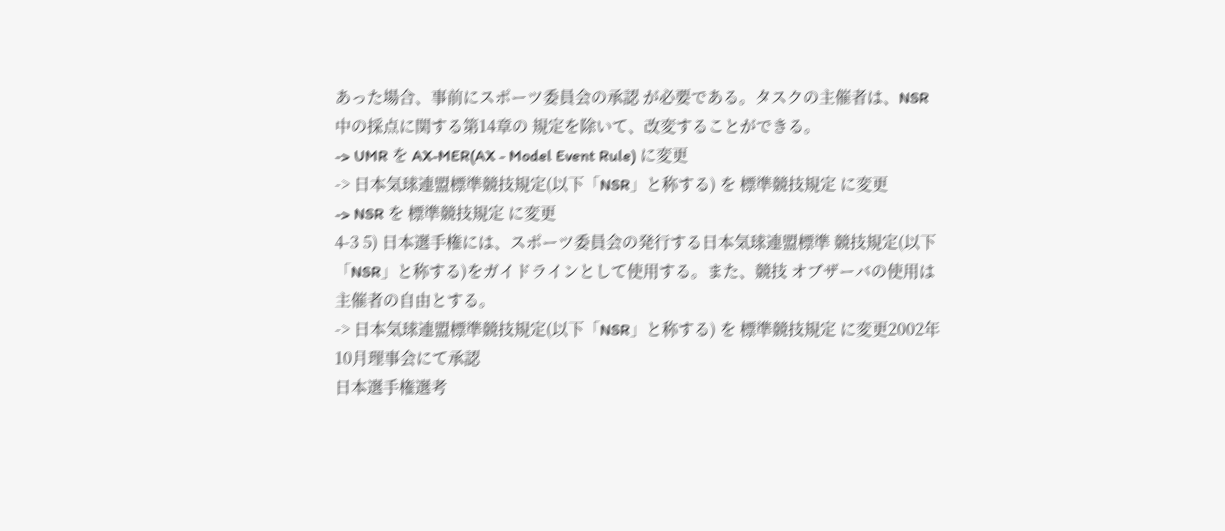あった場合、事前にスポーツ委員会の承認 が必要である。タスクの主催者は、NSR中の採点に関する第14章の 規定を除いて、改変することができる。
-> UMR を AX-MER(AX - Model Event Rule) に変更
-> 日本気球連盟標準競技規定(以下「NSR」と称する) を 標準競技規定 に変更
-> NSR を 標準競技規定 に変更
4-3 5) 日本選手権には、スポーツ委員会の発行する日本気球連盟標準 競技規定(以下「NSR」と称する)をガイドラインとして使用する。また、競技 オブザーバの使用は主催者の自由とする。
-> 日本気球連盟標準競技規定(以下「NSR」と称する) を 標準競技規定 に変更2002年10月理事会にて承認
日本選手権選考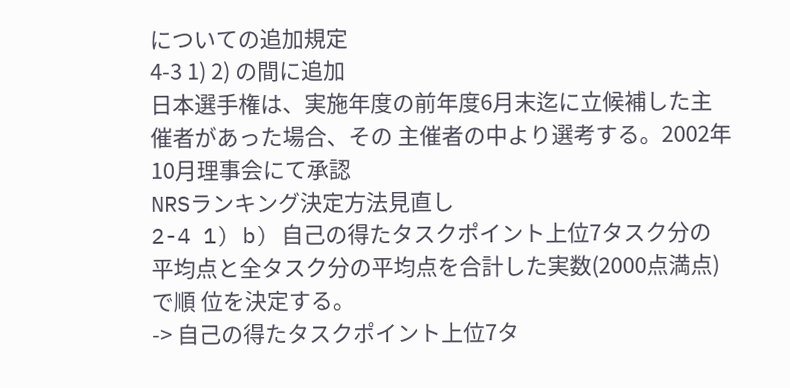についての追加規定
4-3 1) 2) の間に追加
日本選手権は、実施年度の前年度6月末迄に立候補した主催者があった場合、その 主催者の中より選考する。2002年10月理事会にて承認
NRSランキング決定方法見直し
2-4 1) b) 自己の得たタスクポイント上位7タスク分の
平均点と全タスク分の平均点を合計した実数(2000点満点)で順 位を決定する。
-> 自己の得たタスクポイント上位7タ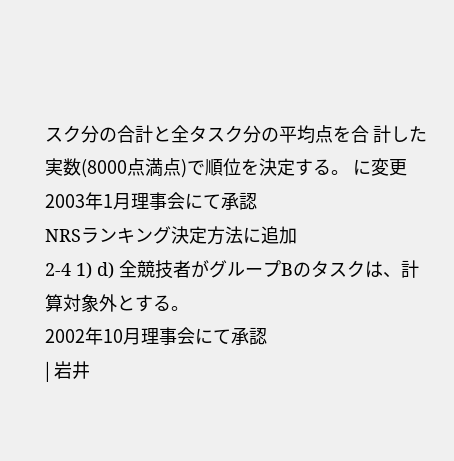スク分の合計と全タスク分の平均点を合 計した実数(8000点満点)で順位を決定する。 に変更2003年1月理事会にて承認
NRSランキング決定方法に追加
2-4 1) d) 全競技者がグループBのタスクは、計算対象外とする。
2002年10月理事会にて承認
| 岩井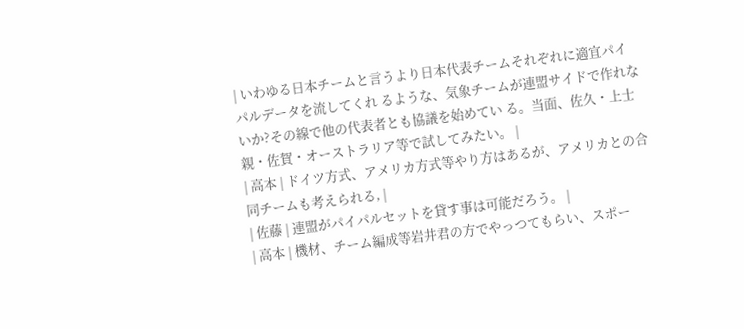| いわゆる日本チームと言うより日本代表チームそれぞれに適宜パイパルデータを流してくれ るような、気象チームが連盟サイドで作れないか?その線で他の代表者とも協議を始めてい る。当面、佐久・上士親・佐賀・オーストラリア等で試してみたい。 |
| 高本 | ドイツ方式、アメリカ方式等やり方はあるが、アメリカとの合同チームも考えられる, |
| 佐藤 | 連盟がパイパルセットを貸す事は可能だろう。 |
| 高本 | 機材、チーム編成等岩井君の方でやっつてもらい、スポー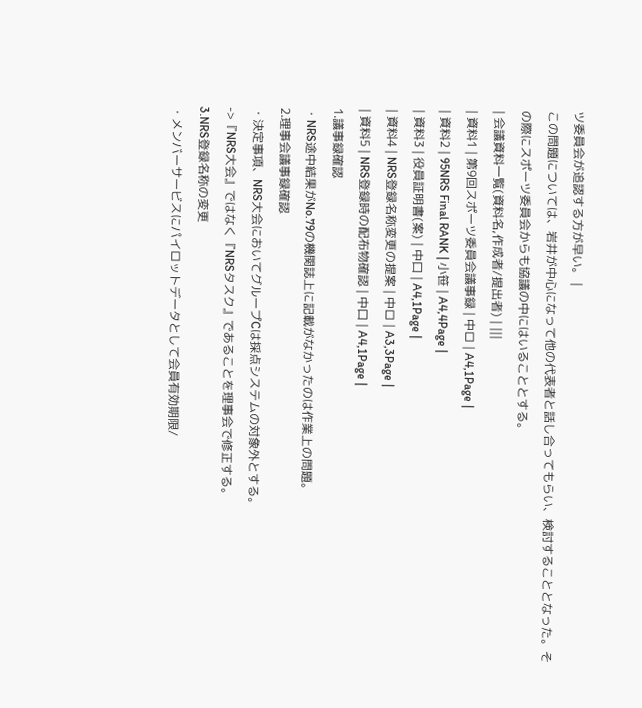ツ委員会が追認する方が早い。 |
この問題については、岩井が中心になって他の代表者と話し合ってもらい、検討することとなった。その際にスポーツ委員会からも協議の中にはいることとする。
| 会議資料一覧(資料名,作成者/提出者) | |||
| 資料1 | 第9回スポーツ委員会議事録 | 中ロ | A4,1Page |
| 資料2 | 95NRS Final RANK | 小笹 | A4,4Page |
| 資料3 | 役員証明書(案) | 中口 | A4,1Page |
| 資料4 | NRS登録名称変更の提案 | 中ロ | A3,3Page |
| 資料5 | NRS登録時の配布物確認 | 中口 | A4,1Page |
1.議事録確認
・NRS途中結果がNo.79の機関誌上に記載がなかったのは作業上の問題。
2.理事会議事録確認
・決定事項、NRS大会においてグループCは採点システムの対象外とする。
->『NRS大会』ではなく『NRSタスク』であることを理事会で修正する。
3.NRS登録名称の変更
・メンバーサービスにパイロットデータとして会員有効期限/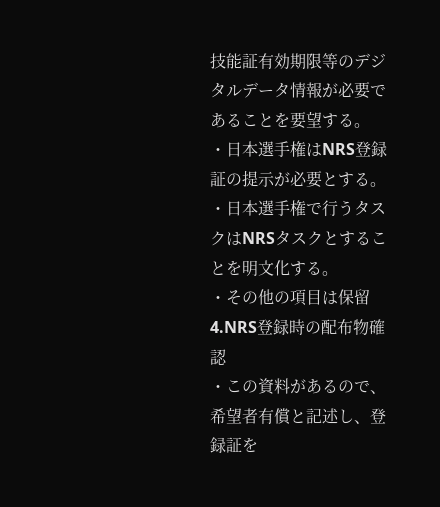技能証有効期限等のデジタルデータ情報が必要であることを要望する。
・日本選手権はNRS登録証の提示が必要とする。
・日本選手権で行うタスクはNRSタスクとすることを明文化する。
・その他の項目は保留
4.NRS登録時の配布物確認
・この資料があるので、希望者有償と記述し、登録証を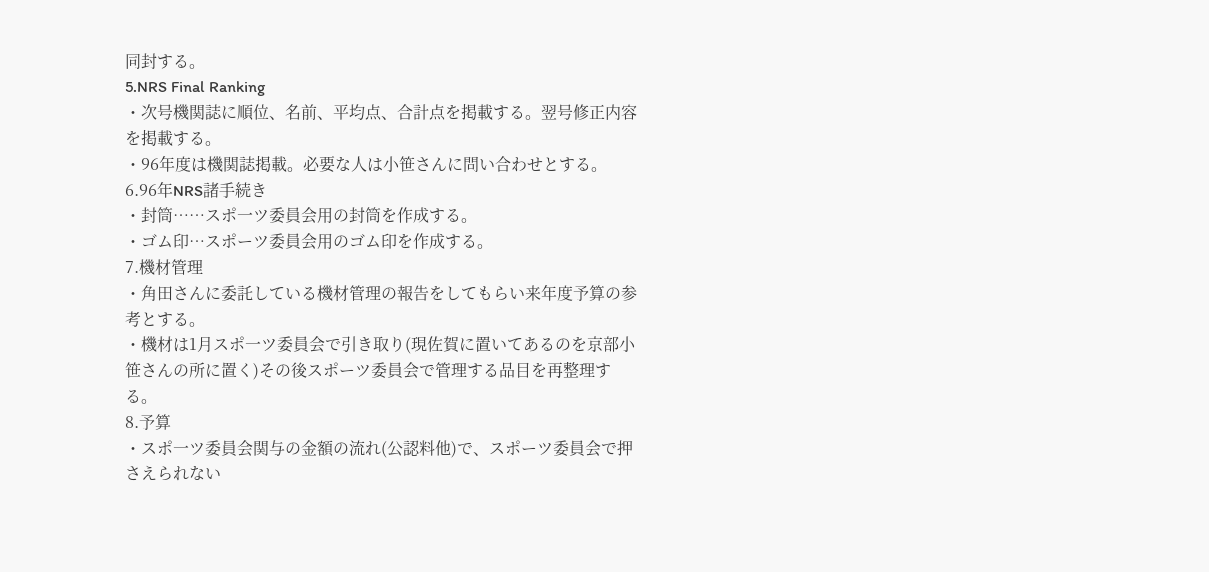同封する。
5.NRS Final Ranking
・次号機関誌に順位、名前、平均点、合計点を掲載する。翌号修正内容を掲載する。
・96年度は機関誌掲載。必要な人は小笹さんに問い合わせとする。
6.96年NRS諸手続き
・封筒……スポ一ツ委員会用の封筒を作成する。
・ゴム印…スポーツ委員会用のゴム印を作成する。
7.機材管理
・角田さんに委託している機材管理の報告をしてもらい来年度予算の参考とする。
・機材は1月スポ一ツ委員会で引き取り(現佐賀に置いてあるのを京部小笹さんの所に置く)その後スポーツ委員会で管理する品目を再整理する。
8.予算
・スポ一ツ委員会関与の金額の流れ(公認料他)で、スポーツ委員会で押さえられない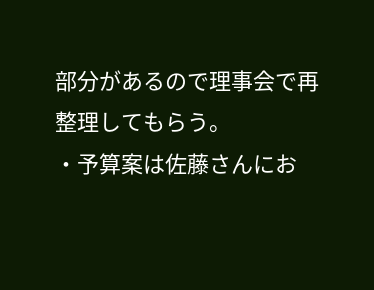部分があるので理事会で再整理してもらう。
・予算案は佐藤さんにお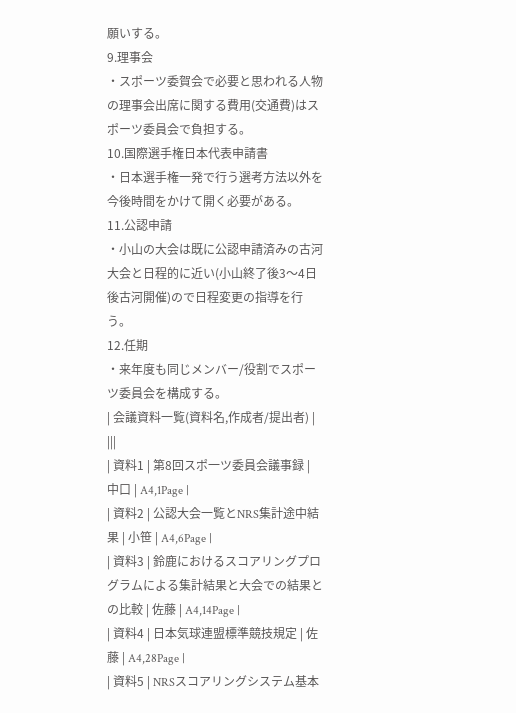願いする。
9.理事会
・スポーツ委賀会で必要と思われる人物の理事会出席に関する費用(交通費)はスポーツ委員会で負担する。
10.国際選手権日本代表申請書
・日本選手権一発で行う選考方法以外を今後時間をかけて開く必要がある。
11.公認申請
・小山の大会は既に公認申請済みの古河大会と日程的に近い(小山終了後3〜4日後古河開催)ので日程変更の指導を行う。
12.任期
・来年度も同じメンバー/役割でスポーツ委員会を構成する。
| 会議資料一覧(資料名,作成者/提出者) | |||
| 資料1 | 第8回スポ一ツ委員会議事録 | 中口 | A4,1Page |
| 資料2 | 公認大会一覧とNRS集計途中結果 | 小笹 | A4,6Page |
| 資料3 | 鈴鹿におけるスコアリングプログラムによる集計結果と大会での結果との比較 | 佐藤 | A4,14Page |
| 資料4 | 日本気球連盟標準競技規定 | 佐藤 | A4,28Page |
| 資料5 | NRSスコアリングシステム基本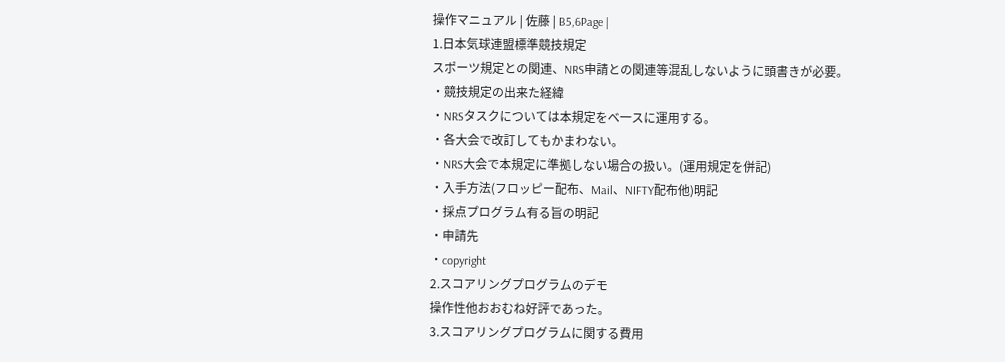操作マニュアル | 佐藤 | B5,6Page |
1.日本気球連盟標準競技規定
スポーツ規定との関連、NRS申請との関連等混乱しないように頭書きが必要。
・競技規定の出来た経緯
・NRSタスクについては本規定をベ一スに運用する。
・各大会で改訂してもかまわない。
・NRS大会で本規定に準拠しない場合の扱い。(運用規定を併記)
・入手方法(フロッピー配布、Mail、NIFTY配布他)明記
・採点プログラム有る旨の明記
・申請先
・copyright
2.スコアリングプログラムのデモ
操作性他おおむね好評であった。
3.スコアリングプログラムに関する費用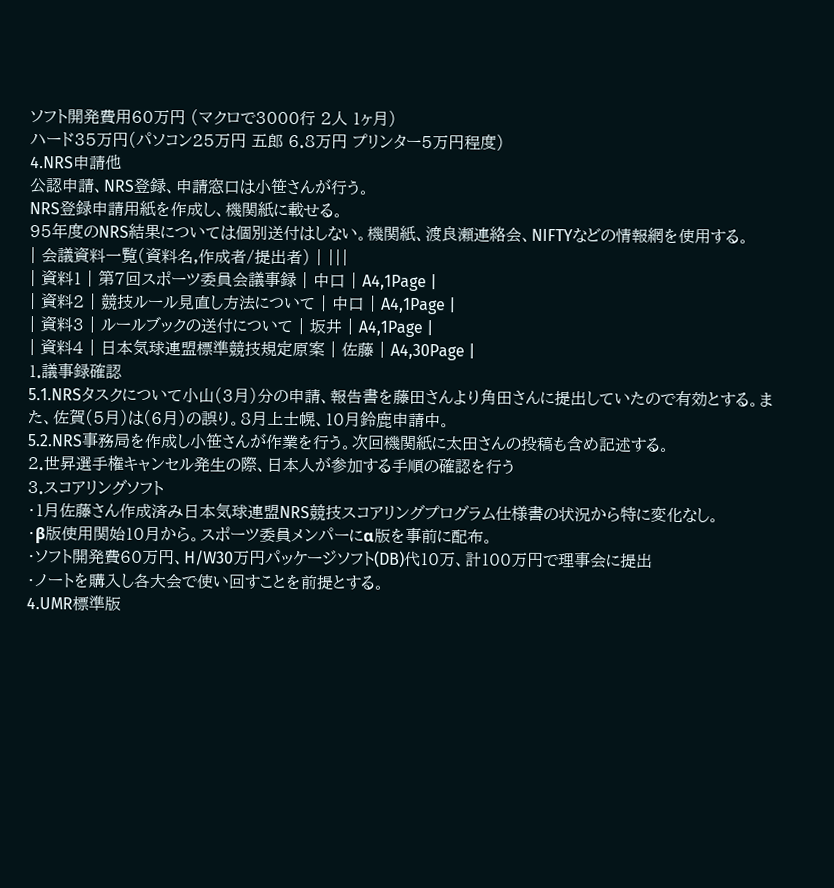ソフト開発費用60万円 (マクロで3000行 2人 1ヶ月)
ハード35万円(パソコン25万円 五郎 6.8万円 プリンター5万円程度)
4.NRS申請他
公認申請、NRS登録、申請窓口は小笹さんが行う。
NRS登録申請用紙を作成し、機関紙に載せる。
95年度のNRS結果については個別送付はしない。機関紙、渡良瀬連絡会、NIFTYなどの情報網を使用する。
| 会議資料一覧(資料名,作成者/提出者) | |||
| 資料1 | 第7回スポーツ委員会議事録 | 中口 | A4,1Page |
| 資料2 | 競技ルール見直し方法について | 中口 | A4,1Page |
| 資料3 | ルールブックの送付について | 坂井 | A4,1Page |
| 資料4 | 日本気球連盟標準競技規定原案 | 佐藤 | A4,30Page |
1.議事録確認
5.1.NRSタスクについて小山(3月)分の申請、報告書を藤田さんより角田さんに提出していたので有効とする。また、佐賀(5月)は(6月)の誤り。8月上士幌、10月鈴鹿申請中。
5.2.NRS事務局を作成し小笹さんが作業を行う。次回機関紙に太田さんの投稿も含め記述する。
2.世昇選手権キャンセル発生の際、日本人が参加する手順の確認を行う
3.スコアリングソフト
・1月佐藤さん作成済み日本気球連盟NRS競技スコアリングプログラム仕様書の状況から特に変化なし。
・β版使用関始10月から。スポーツ委員メンパーにα版を事前に配布。
・ソフト開発費60万円、H/W30万円パッケージソフト(DB)代10万、計100万円で理事会に提出
・ノートを購入し各大会で使い回すことを前提とする。
4.UMR標準版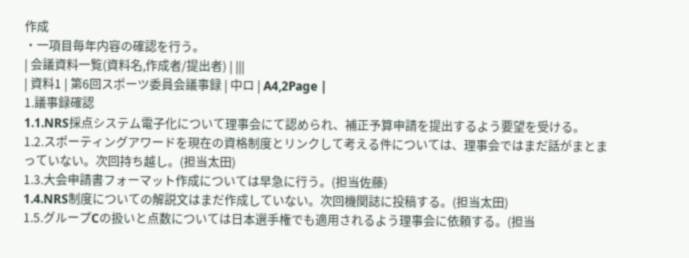作成
・一項目毎年内容の確認を行う。
| 会議資料一覧(資料名,作成者/提出者) | |||
| 資料1 | 第6回スポーツ委員会議事録 | 中ロ | A4,2Page |
1.議事録確認
1.1.NRS採点システム電子化について理事会にて認められ、補正予算申請を提出するよう要望を受ける。
1.2.スポーティングアワードを現在の資格制度とリンクして考える件については、理事会ではまだ話がまとまっていない。次回持ち越し。(担当太田)
1.3.大会申請書フォーマット作成については早急に行う。(担当佐藤)
1.4.NRS制度についての解説文はまだ作成していない。次回機関誌に投稿する。(担当太田)
1.5.グループCの扱いと点数については日本選手権でも適用されるよう理事会に依頼する。(担当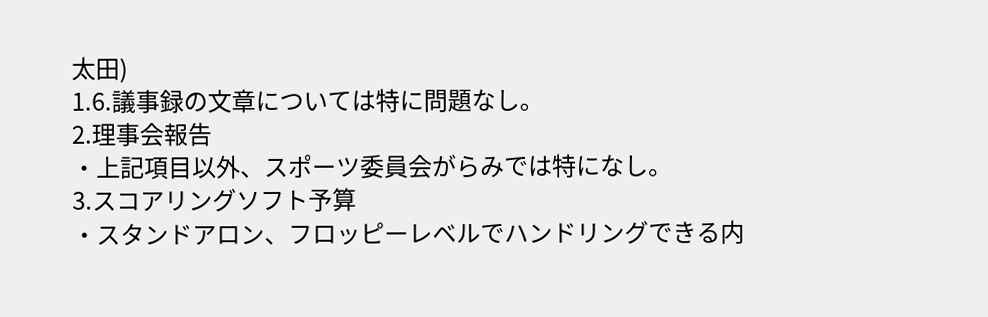太田)
1.6.議事録の文章については特に問題なし。
2.理事会報告
・上記項目以外、スポーツ委員会がらみでは特になし。
3.スコアリングソフト予算
・スタンドアロン、フロッピーレベルでハンドリングできる内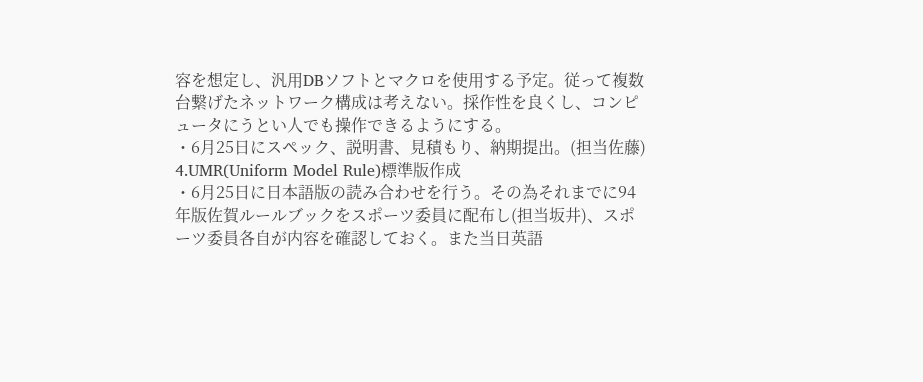容を想定し、汎用DBソフトとマクロを使用する予定。従って複数台繋げたネットワーク構成は考えない。採作性を良くし、コンピュータにうとい人でも操作できるようにする。
・6月25日にスペック、説明書、見積もり、納期提出。(担当佐藤)
4.UMR(Uniform Model Rule)標準版作成
・6月25日に日本語版の読み合わせを行う。その為それまでに94年版佐賀ルールブックをスポーツ委員に配布し(担当坂井)、スポーツ委員各自が内容を確認しておく。また当日英語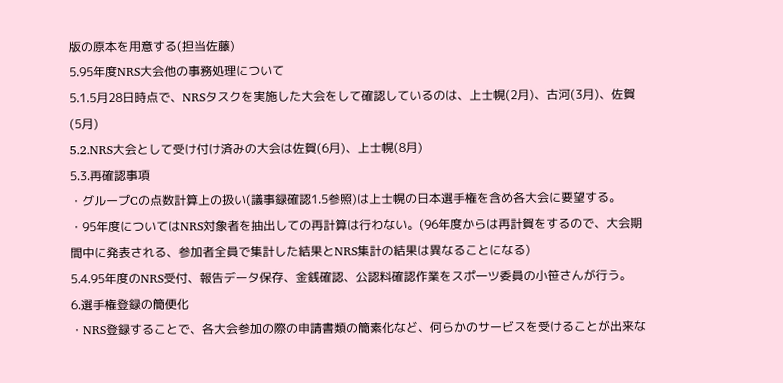版の原本を用意する(担当佐藤)
5.95年度NRS大会他の事務処理について
5.1.5月28日時点で、NRSタスクを実施した大会をして確認しているのは、上士幌(2月)、古河(3月)、佐賀(5月)
5.2.NRS大会として受け付け済みの大会は佐賀(6月)、上士幌(8月)
5.3.再確認事項
・グループCの点数計算上の扱い(議事録確認1.5参照)は上士幌の日本選手権を含め各大会に要望する。
・95年度についてはNRS対象者を抽出しての再計算は行わない。(96年度からは再計賀をするので、大会期間中に発表される、参加者全員で集計した結果とNRS集計の結果は異なることになる)
5.4.95年度のNRS受付、報告データ保存、金銭確認、公認料確認作業をスポ一ツ委員の小笹さんが行う。
6.選手権登録の簡便化
・NRS登録することで、各大会参加の際の申請書類の簡素化など、何らかのサービスを受けることが出来な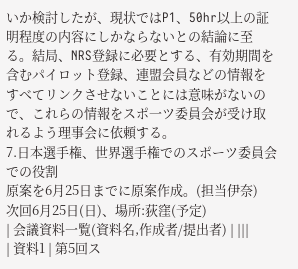いか検討したが、現状ではP1、50hr以上の証明程度の内容にしかならないとの結論に至る。結局、NRS登録に必要とする、有効期間を含むパイロット登録、連盟会員などの情報をすべてリンクさせないことには意味がないので、これらの情報をスポ一ツ委員会が受け取れるよう理事会に依頼する。
7.日本選手権、世界選手権でのスポーツ委員会での役割
原案を6月25日までに原案作成。(担当伊奈)
次回6月25日(日)、場所:荻窪(予定)
| 会議資料一覧(資料名,作成者/提出者) | |||
| 資料1 | 第5回ス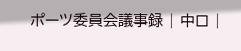ポーツ委員会議事録 | 中ロ |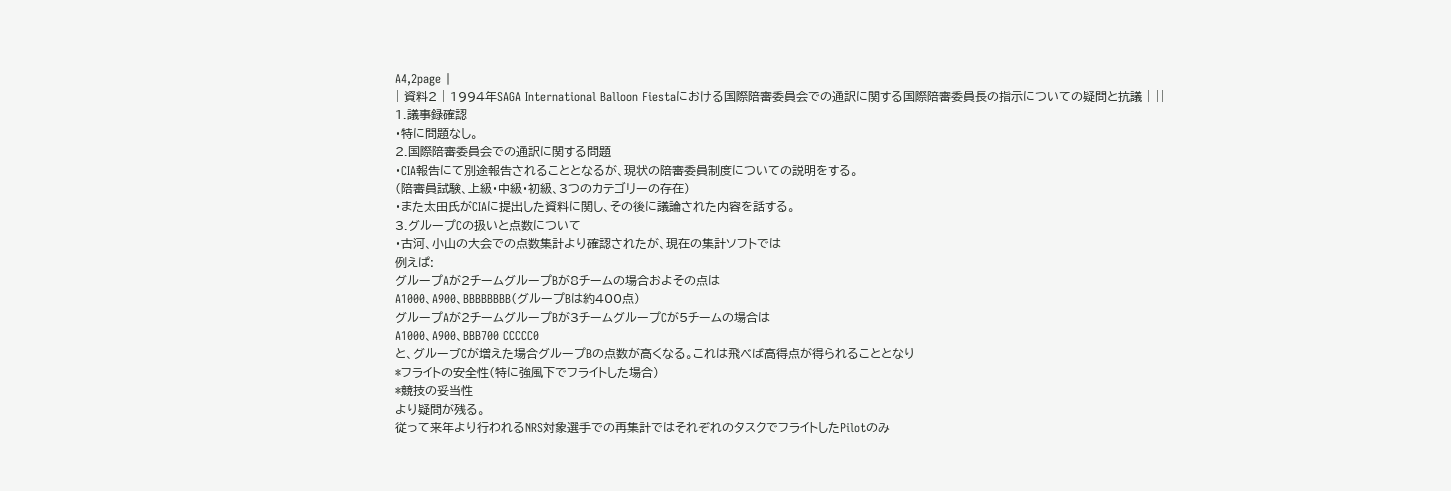A4,2page |
| 資料2 | 1994年SAGA International Balloon Fiestaにおける国際陪審委員会での通訳に関する国際陪審委員長の指示についての疑問と抗議 | ||
1.議事録確認
・特に問題なし。
2.国際陪審委員会での通訳に関する問題
・CIA報告にて別途報告されることとなるが、現状の陪審委員制度についての説明をする。
(陪審員試験、上級・中級・初級、3つのカテゴリーの存在)
・また太田氏がCIAに提出した資料に関し、その後に議論された内容を話する。
3.グループCの扱いと点数について
・古河、小山の大会での点数集計より確認されたが、現在の集計ソフトでは
例えぱ:
グループAが2チームグループBが8チームの場合およその点は
A1000、A900、BBBBBBBB(グループBは約400点)
グループAが2チームグループBが3チームグループCが5チームの場合は
A1000、A900、BBB700 CCCCC0
と、グルーブCが増えた場合グループBの点数が高くなる。これは飛べば高得点が得られることとなり
*フライトの安全性(特に強風下でフライトした場合)
*競技の妥当性
より疑問が残る。
従って来年より行われるNRS対象選手での再集計ではそれぞれのタスクでフライトしたPilotのみ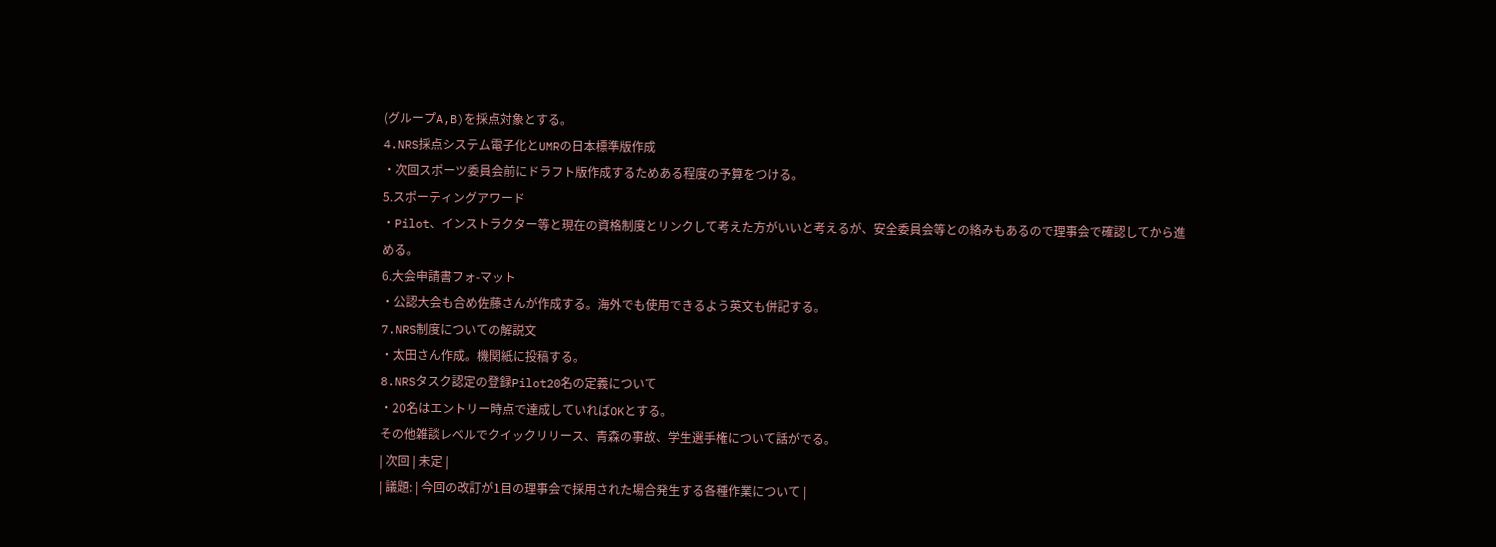(グループA,B)を採点対象とする。
4.NRS採点システム電子化とUMRの日本標準版作成
・次回スポーツ委員会前にドラフト版作成するためある程度の予算をつける。
5.スポーティングアワード
・Pilot、インストラクター等と現在の資格制度とリンクして考えた方がいいと考えるが、安全委員会等との絡みもあるので理事会で確認してから進める。
6.大会申請書フォ-マット
・公認大会も合め佐藤さんが作成する。海外でも使用できるよう英文も併記する。
7.NRS制度についての解説文
・太田さん作成。機関紙に投稿する。
8.NRSタスク認定の登録Pilot20名の定義について
・20名はエントリー時点で達成していればOKとする。
その他雑談レベルでクイックリリース、青森の事故、学生選手権について話がでる。
| 次回 | 未定 |
| 議題: | 今回の改訂が1目の理事会で採用された場合発生する各種作業について |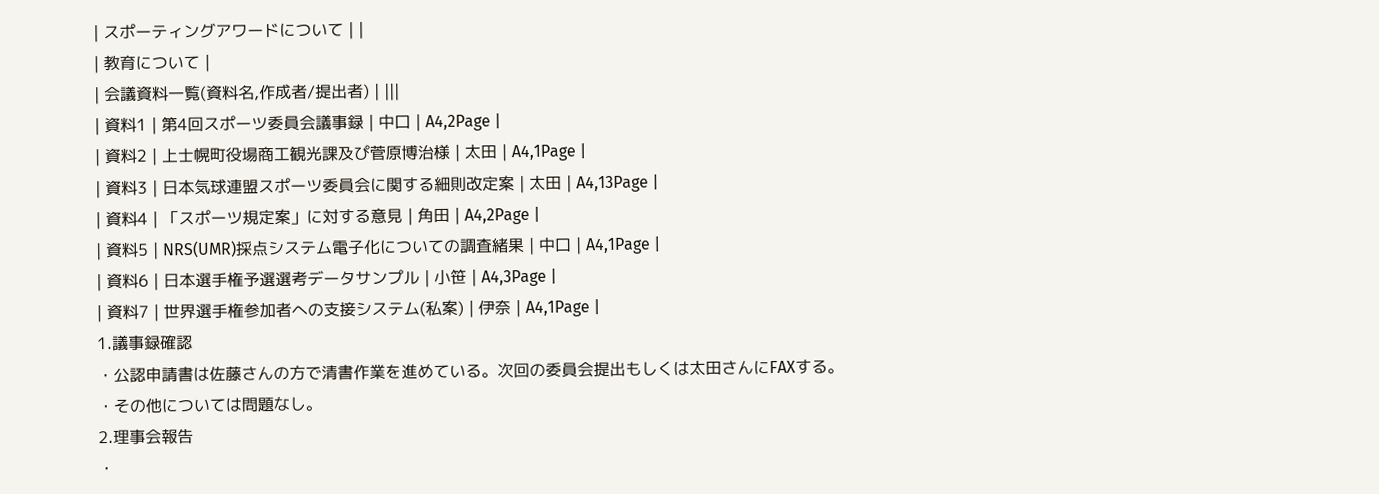| スポーティングアワードについて | |
| 教育について |
| 会議資料一覧(資料名,作成者/提出者) | |||
| 資料1 | 第4回スポーツ委員会議事録 | 中口 | A4,2Page |
| 資料2 | 上士幌町役場商工観光課及ぴ菅原博治様 | 太田 | A4,1Page |
| 資料3 | 日本気球連盟スポーツ委員会に関する細則改定案 | 太田 | A4,13Page |
| 資料4 | 「スポーツ規定案」に対する意見 | 角田 | A4,2Page |
| 資料5 | NRS(UMR)採点システム電子化についての調査緒果 | 中口 | A4,1Page |
| 資料6 | 日本選手権予選選考データサンプル | 小笹 | A4,3Page |
| 資料7 | 世界選手権参加者への支接システム(私案) | 伊奈 | A4,1Page |
1.議事録確認
・公認申請書は佐藤さんの方で清書作業を進めている。次回の委員会提出もしくは太田さんにFAXする。
・その他については問題なし。
2.理事会報告
・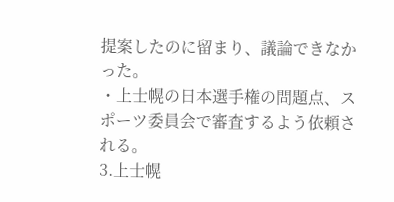提案したのに留まり、議論できなかった。
・上士幌の日本選手権の問題点、スポーツ委員会で審査するよう依頼される。
3.上士幌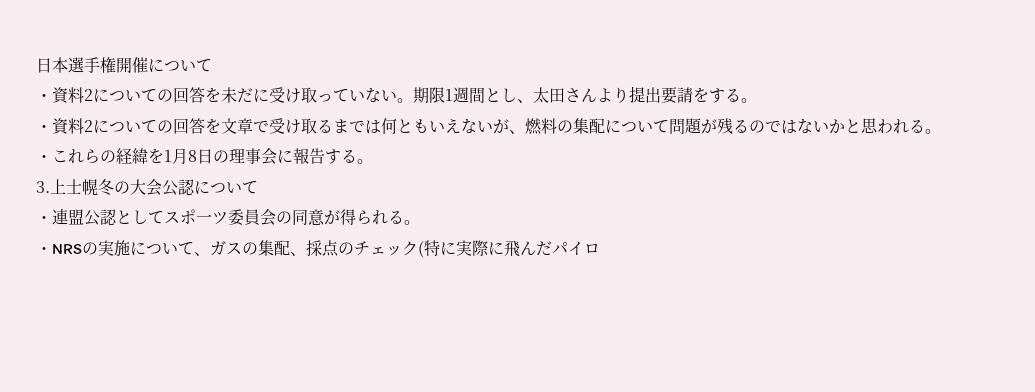日本選手権開催について
・資料2についての回答を未だに受け取っていない。期限1週間とし、太田さんより提出要請をする。
・資料2についての回答を文章で受け取るまでは何ともいえないが、燃料の集配について問題が残るのではないかと思われる。
・これらの経緯を1月8日の理事会に報告する。
3.上士幌冬の大会公認について
・連盟公認としてスポ一ツ委員会の同意が得られる。
・NRSの実施について、ガスの集配、採点のチェック(特に実際に飛んだパイロ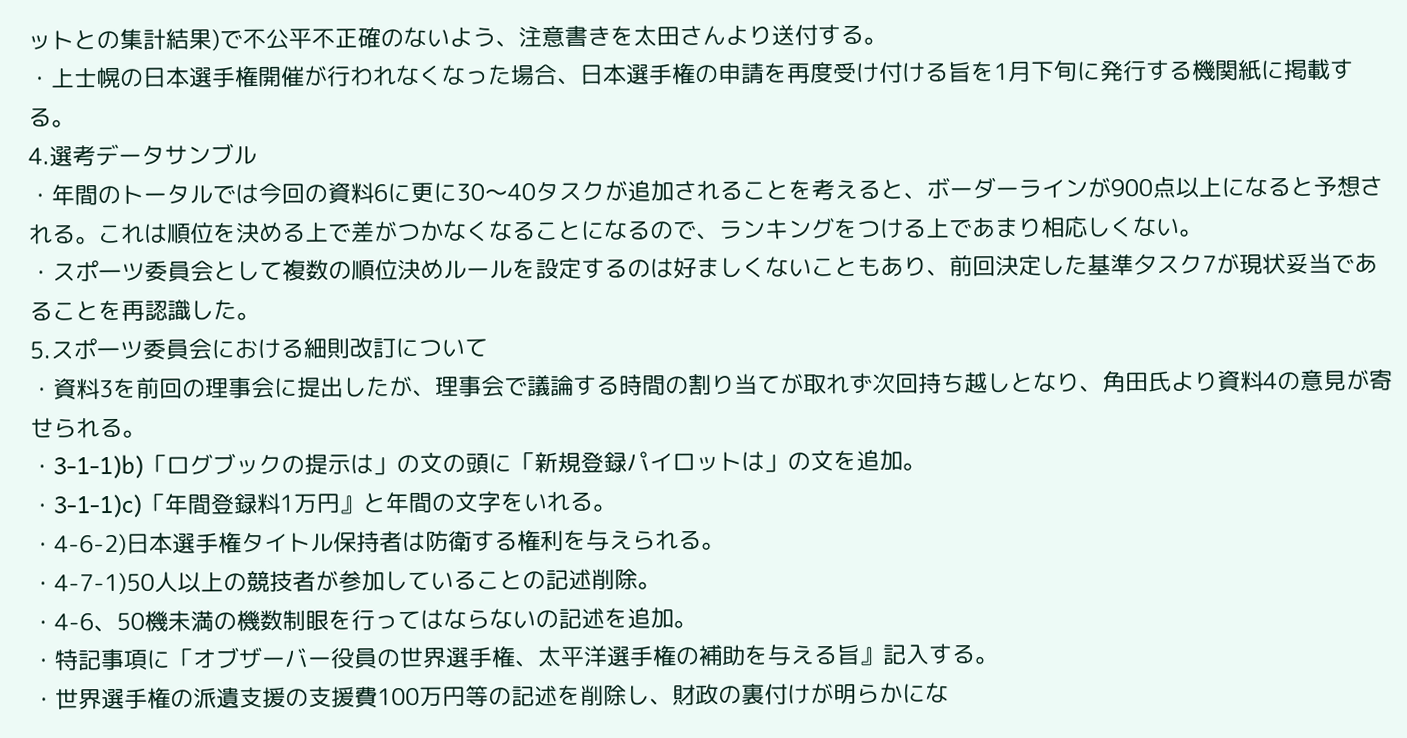ットとの集計結果)で不公平不正確のないよう、注意書きを太田さんより送付する。
・上士幌の日本選手権開催が行われなくなった場合、日本選手権の申請を再度受け付ける旨を1月下旬に発行する機関紙に掲載する。
4.選考データサンブル
・年間のトータルでは今回の資料6に更に30〜40タスクが追加されることを考えると、ボーダーラインが900点以上になると予想される。これは順位を決める上で差がつかなくなることになるので、ランキングをつける上であまり相応しくない。
・スポ一ツ委員会として複数の順位決めルールを設定するのは好ましくないこともあり、前回決定した基準夕スク7が現状妥当であることを再認識した。
5.スポ一ツ委員会における細則改訂について
・資料3を前回の理事会に提出したが、理事会で議論する時間の割り当てが取れず次回持ち越しとなり、角田氏より資料4の意見が寄せられる。
・3-1-1)b)「ログブックの提示は」の文の頭に「新規登録パイロットは」の文を追加。
・3-1-1)c)「年間登録料1万円』と年間の文字をいれる。
・4-6-2)日本選手権タイトル保持者は防衛する権利を与えられる。
・4-7-1)50人以上の競技者が参加していることの記述削除。
・4-6、50機未満の機数制眼を行ってはならないの記述を追加。
・特記事項に「オブザーバー役員の世界選手権、太平洋選手権の補助を与える旨』記入する。
・世界選手権の派遺支援の支援費100万円等の記述を削除し、財政の裏付けが明らかにな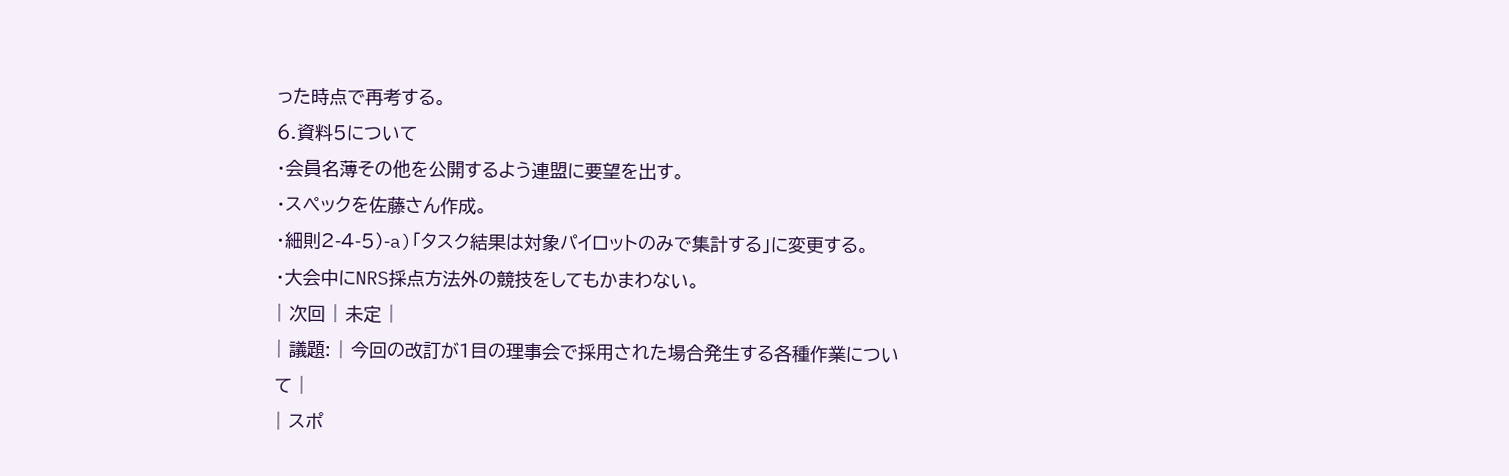った時点で再考する。
6.資料5について
・会員名薄その他を公開するよう連盟に要望を出す。
・スぺックを佐藤さん作成。
・細則2-4-5)-a)「タスク結果は対象パイロットのみで集計する」に変更する。
・大会中にNRS採点方法外の競技をしてもかまわない。
| 次回 | 未定 |
| 議題: | 今回の改訂が1目の理事会で採用された場合発生する各種作業について |
| スポ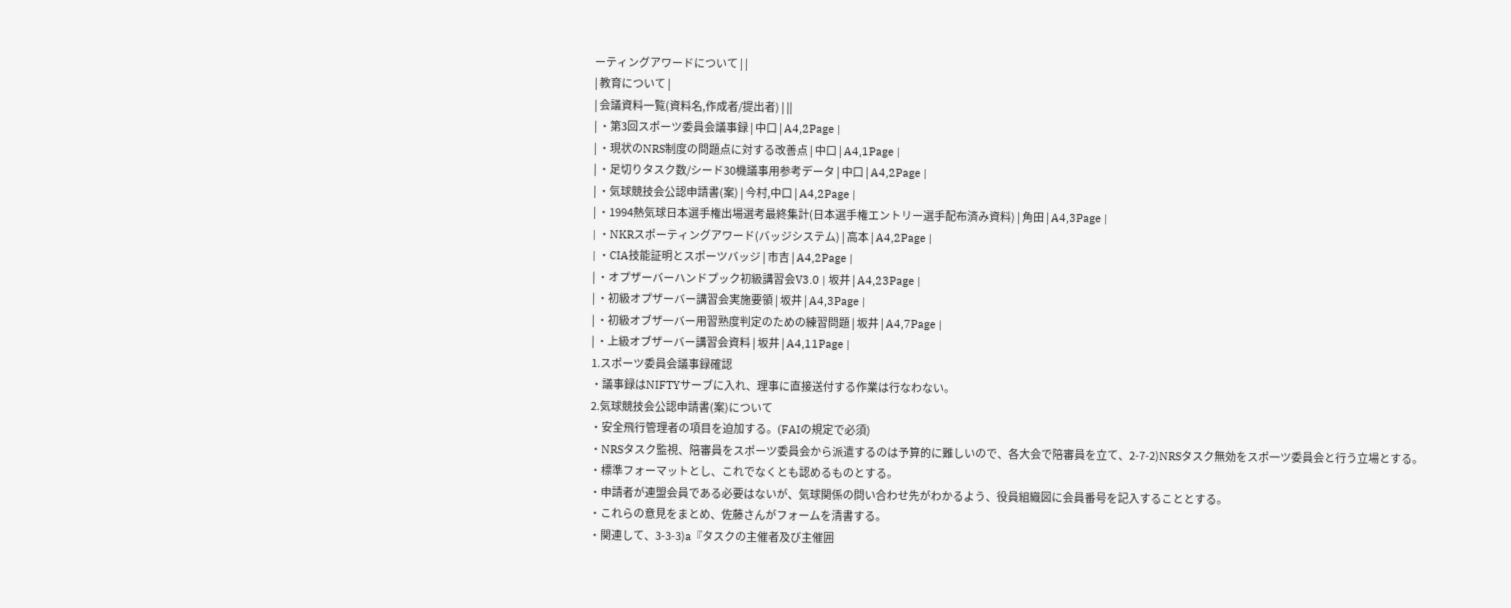ーティングアワードについて | |
| 教育について |
| 会議資料一覧(資料名,作成者/提出者) | ||
| ・第3回スポーツ委員会議事録 | 中口 | A4,2Page |
| ・現状のNRS制度の問題点に対する改善点 | 中口 | A4,1Page |
| ・足切りタスク数/シード30機議事用参考データ | 中口 | A4,2Page |
| ・気球競技会公認申請書(案) | 今村,中口 | A4,2Page |
| ・1994熱気球日本選手権出場選考最終集計(日本選手権エントリー選手配布済み資料) | 角田 | A4,3Page |
| ・NKRスポーティングアワード(バッジシステム) | 高本 | A4,2Page |
| ・CIA技能証明とスポーツバッジ | 市吉 | A4,2Page |
| ・オプザーバーハンドプック初級講習会V3.0 | 坂井 | A4,23Page |
| ・初級オプザーバー講習会実施要領 | 坂井 | A4,3Page |
| ・初級オブザ一バー用習熟度判定のための練習問題 | 坂井 | A4,7Page |
| ・上級オブザーバー講習会資料 | 坂井 | A4,11Page |
1.スポーツ委員会議事録確認
・議事録はNIFTYサーブに入れ、理事に直接送付する作業は行なわない。
2.気球競技会公認申請書(案)について
・安全飛行管理者の項目を迫加する。(FAIの規定で必須)
・NRSタスク監視、陪審員をスポーツ委員会から派遣するのは予算的に難しいので、各大会で陪審員を立て、2-7-2)NRSタスク無効をスポ一ツ委員会と行う立場とする。
・標準フォーマットとし、これでなくとも認めるものとする。
・申請者が連盟会員である必要はないが、気球関係の問い合わせ先がわかるよう、役員組織図に会員番号を記入することとする。
・これらの意見をまとめ、佐藤さんがフォームを清書する。
・関連して、3-3-3)a『タスクの主催者及び主催囲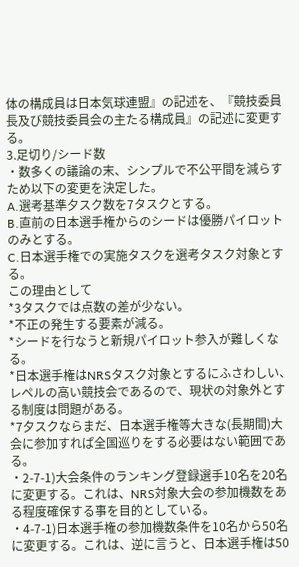体の構成員は日本気球連盟』の記述を、『競技委員長及び競技委員会の主たる構成員』の記述に変更する。
3.足切り/シード数
・数多くの議論の末、シンプルで不公平間を減らすため以下の変更を決定した。
A.選考基準夕スク数を7タスクとする。
B.直前の日本選手権からのシードは優勝パイロットのみとする。
C.日本選手権での実施タスクを選考タスク対象とする。
この理由として
*3タスクでは点数の差が少ない。
*不正の発生する要素が減る。
*シードを行なうと新規パイロット参入が難しくなる。
*日本選手権はNRSタスク対象とするにふさわしい、レペルの高い競技会であるので、現状の対象外とする制度は問題がある。
*7夕スクならまだ、日本選手権等大きな(長期間)大会に参加すれぱ全国巡りをする必要はない範囲である。
・2-7-1)大会条件のランキング登録選手10名を20名に変更する。これは、NRS対象大会の参加機数をある程度確保する事を目的としている。
・4-7-1)日本選手権の参加機数条件を10名から50名に変更する。これは、逆に言うと、日本選手権は50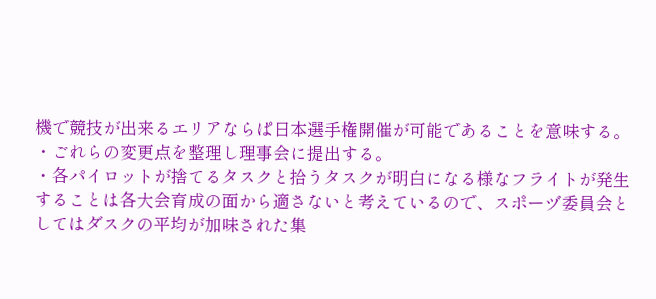機で競技が出来るエリアならぱ日本選手権開催が可能であることを意味する。
・ごれらの変更点を整理し理事会に提出する。
・各パイロットが捨てるタスクと拾うタスクが明白になる様なフライトが発生することは各大会育成の面から適さないと考えているので、スポーヅ委員会としてはダスクの平均が加味された集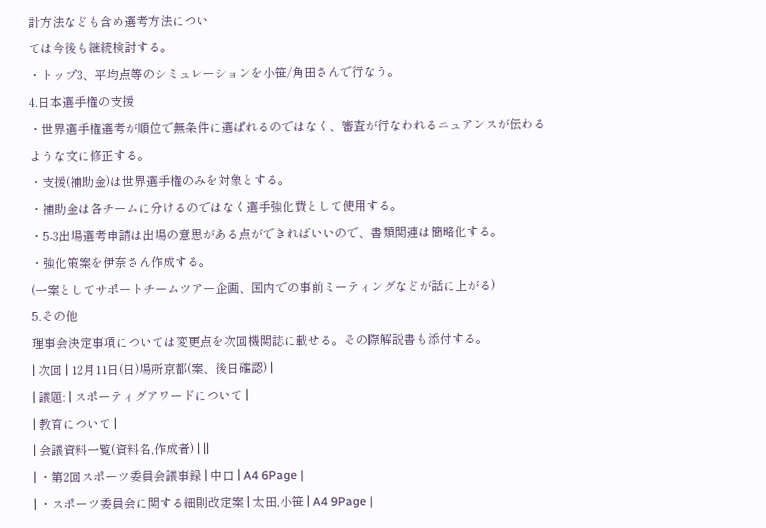計方法なども含め選考方法につい
ては今後も継続検討する。
・トップ3、平均点等のシミュレーションを小笹/角田さんで行なう。
4.日本選手権の支援
・世界選手権選考が順位で無条件に選ぱれるのではなく、審査が行なわれるニュアンスが伝わるような文に修正する。
・支援(補助金)は世界選手権のみを対象とする。
・補助金は各チームに分けるのではなく選手強化費として使用する。
・5-3出場選考申請は出場の意思がある点ができればいいので、書類関連は簡略化する。
・強化策案を伊奈さん作成する。
(一案としてサポートチームツアー企画、国内での事前ミーティングなどが話に上がる)
5.その他
理事会決定事項については変更点を次回機関誌に載せる。その際解説書も添付する。
| 次回 | 12月11日(日)場所京都(案、後日確認) |
| 議題: | スポーティグアワードについて |
| 教育について |
| 会議資料一覧(資料名,作成者) | ||
| ・第2回スポーツ委員会議事録 | 中口 | A4 6Page |
| ・スポーツ委員会に関する細則改定案 | 太田,小笹 | A4 9Page |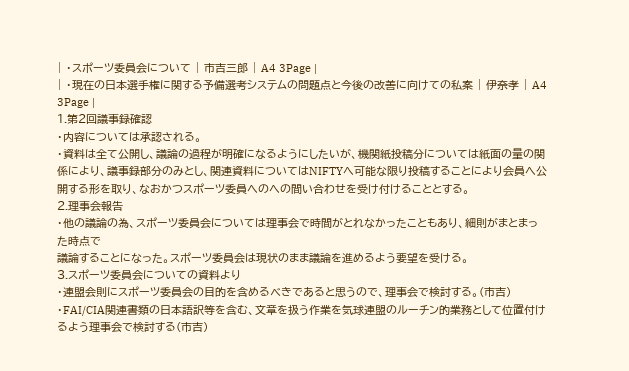| ・スポーツ委員会について | 市吉三郎 | A4 3Page |
| ・現在の日本選手権に関する予備選考システムの問題点と今後の改善に向けての私案 | 伊奈孝 | A4 3Page |
1.第2回議事録確認
・内容については承認される。
・資料は全て公開し、議論の過程が明確になるようにしたいが、機関紙投稿分については紙面の量の関係により、議事録部分のみとし、関連資料についてはNIFTYへ可能な限り投稿することにより会員へ公開する形を取り、なおかつスポーツ委員へのへの間い合わせを受け付けることとする。
2.理事会報告
・他の議論の為、スポーツ委員会については理事会で時間がとれなかったこともあり、細則がまとまった時点で
議論することになった。スポーツ委員会は現状のまま議論を進めるよう要望を受ける。
3.スポーツ委員会についての資料より
・連盟会則にスポーツ委員会の目的を含めるべきであると思うので、理事会で検討する。(市吉)
・FAI/CIA関連書類の日本語訳等を含む、文章を扱う作業を気球連盟のルーチン的業務として位置付けるよう理事会で検討する(市吉)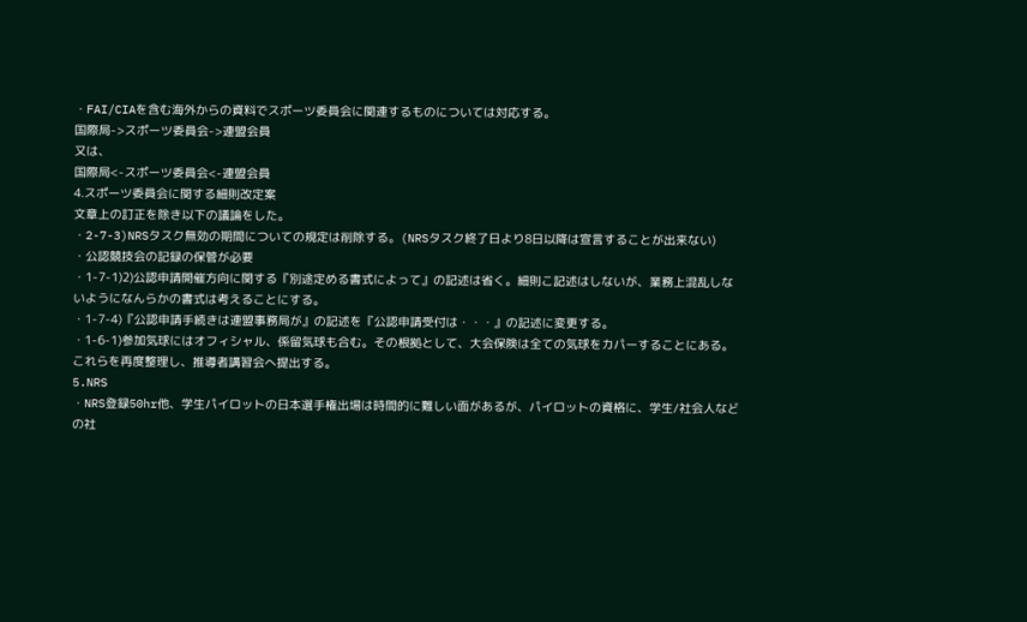・FAI/CIAを含む海外からの資料でスポーツ委員会に関連するものについては対応する。
国際局->スポーツ委員会->連盟会員
又は、
国際局<-スポーツ委員会<-連盟会員
4.スポーツ委員会に関する細則改定案
文章上の訂正を除き以下の議論をした。
・2-7-3)NRSタスク無効の期間についての規定は削除する。(NRSタスク終了日より8日以降は宣言することが出来ない)
・公認競技会の記録の保管が必要
・1-7-1)2)公認申請開催方向に関する『別途定める書式によって』の記述は省く。細則こ記述はしないが、業務上混乱しないようになんらかの書式は考えることにする。
・1-7-4)『公認申請手続きは連盟事務局が』の記述を『公認申請受付は・・・』の記述に変更する。
・1-6-1)参加気球にはオフィシャル、係留気球も合む。その根拠として、大会保険は全ての気球をカパーすることにある。
これらを再度整理し、推導者講習会へ提出する。
5.NRS
・NRS登録50hr他、学生パイロットの日本選手権出場は時間的に難しい面があるが、パイロットの資格に、学生/社会人などの社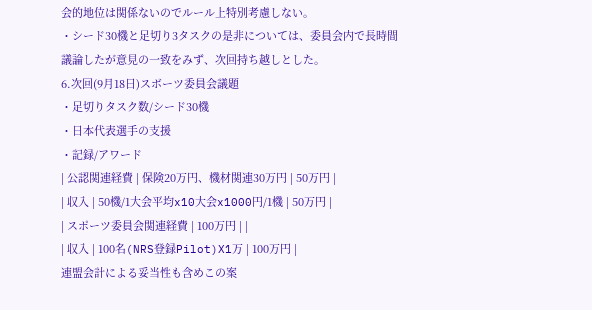会的地位は関係ないのでルール上特別考慮しない。
・シード30機と足切り3タスクの是非については、委員会内で長時間議論したが意見の一致をみず、次回持ち越しとした。
6.次回(9月18日)スボーツ委員会議題
・足切りタスク数/シード30機
・日本代表選手の支援
・記録/アワード
| 公認関連経費 | 保険20万円、機材関連30万円 | 50万円 |
| 収入 | 50機/1大会平均x10大会x1000円/1機 | 50万円 |
| スポーツ委員会関連経費 | 100万円 | |
| 収入 | 100名(NRS登録Pilot)X1万 | 100万円 |
連盟会計による妥当性も含めこの案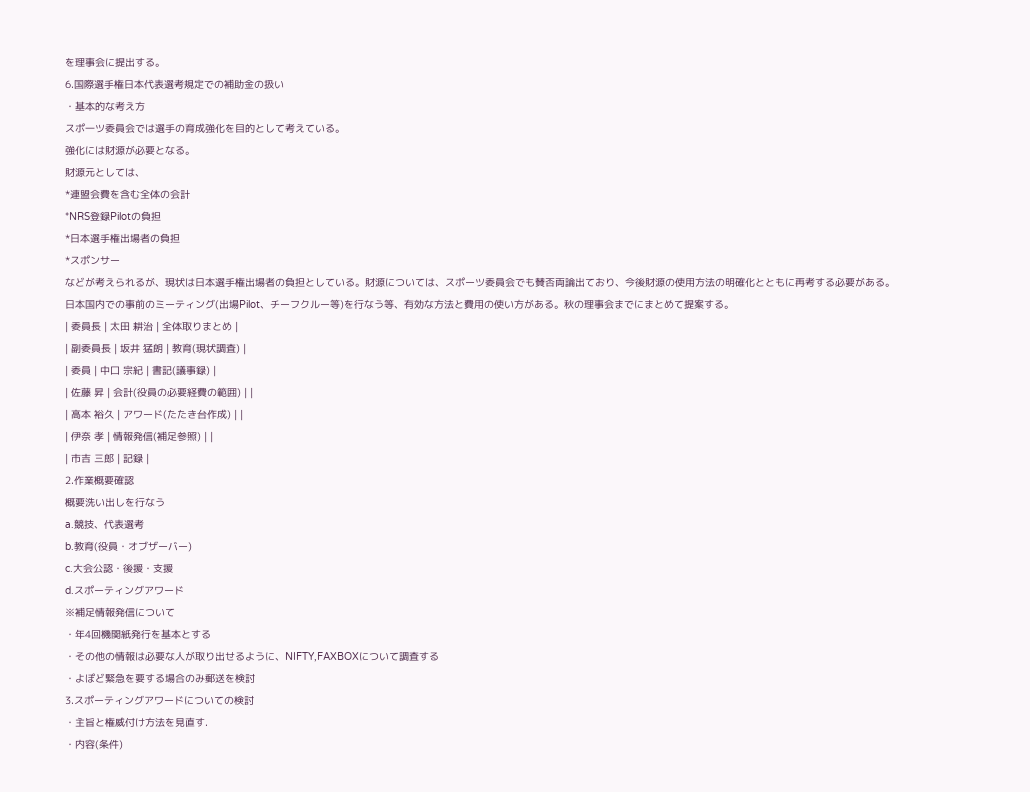を理事会に提出する。
6.国際選手権日本代表選考規定での補助金の扱い
・基本的な考え方
スポ一ツ委員会では選手の育成強化を目的として考えている。
強化には財源が必要となる。
財源元としては、
*連盟会費を含む全体の会計
*NRS登録Pilotの負担
*日本選手権出場者の負担
*スポンサー
などが考えられるが、現状は日本選手権出場者の負担としている。財源については、スポーツ委員会でも賛否両論出ており、今後財源の使用方法の明確化とともに再考する必要がある。
日本国内での事前のミーティング(出場Pilot、チーフクルー等)を行なう等、有効な方法と費用の使い方がある。秋の理事会までにまとめて提案する。
| 委員長 | 太田 耕治 | 全体取りまとめ |
| 副委員長 | 坂井 猛朗 | 教育(現状調査) |
| 委員 | 中口 宗紀 | 書記(議事録) |
| 佐藤 昇 | 会計(役員の必要経費の範囲) | |
| 高本 裕久 | アワード(たたき台作成) | |
| 伊奈 孝 | 情報発信(補足参照) | |
| 市吉 三郎 | 記録 |
2.作業概要確認
概要洗い出しを行なう
a.競技、代表選考
b.教育(役員・オブザーバー)
c.大会公認・後援・支援
d.スポーティングアワード
※補足情報発信について
・年4回機関紙発行を基本とする
・その他の情報は必要な人が取り出せるように、NIFTY,FAXBOXについて調査する
・よぽど緊急を要する場合のみ郵送を検討
3.スポーティングアワードについての検討
・主旨と権威付け方法を見直す.
・内容(条件)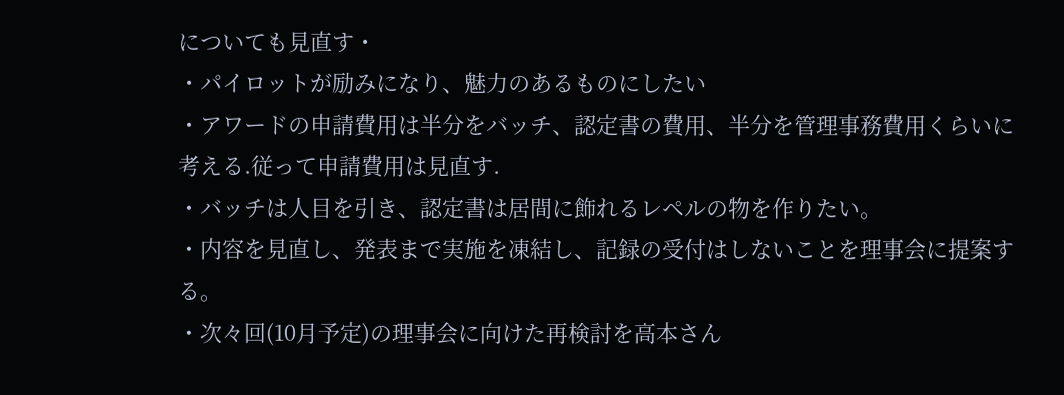についても見直す・
・パイロットが励みになり、魅力のあるものにしたい
・アワードの申請費用は半分をバッチ、認定書の費用、半分を管理事務費用くらいに考える.従って申請費用は見直す.
・バッチは人目を引き、認定書は居間に飾れるレペルの物を作りたい。
・内容を見直し、発表まで実施を凍結し、記録の受付はしないことを理事会に提案する。
・次々回(10月予定)の理事会に向けた再検討を高本さん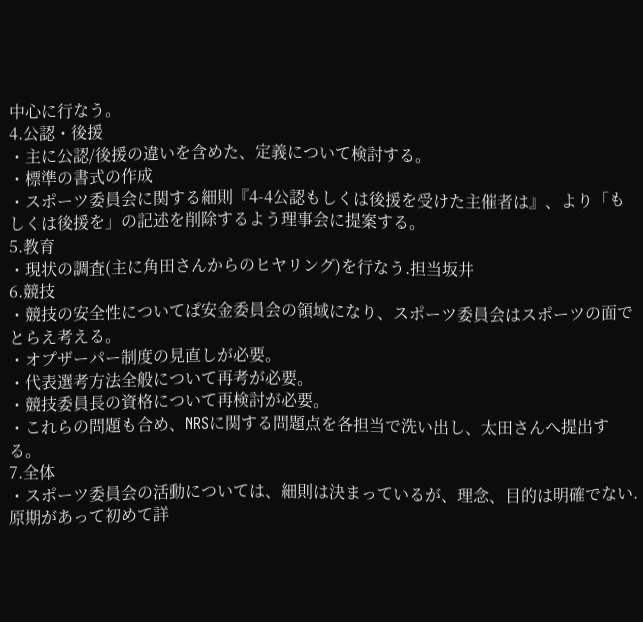中心に行なう。
4.公認・後援
・主に公認/後援の違いを含めた、定義について検討する。
・標準の書式の作成
・スポーツ委員会に関する細則『4-4公認もしくは後援を受けた主催者は』、より「もしくは後援を」の記述を削除するよう理事会に提案する。
5.教育
・現状の調査(主に角田さんからのヒヤリング)を行なう.担当坂井
6.競技
・競技の安全性についてぱ安金委員会の領域になり、スポーツ委員会はスポーツの面でとらえ考える。
・オプザーパー制度の見直しが必要。
・代表選考方法全般について再考が必要。
・競技委員長の資格について再検討が必要。
・これらの問題も合め、NRSに関する問題点を各担当で洗い出し、太田さんへ提出する。
7.全体
・スポーツ委員会の活動については、細則は決まっているが、理念、目的は明確でない.原期があって初めて詳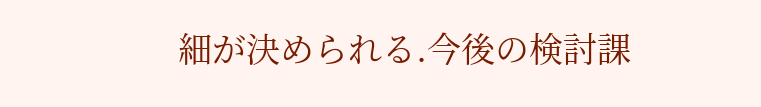細が決められる.今後の検討課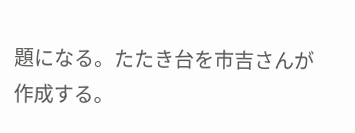題になる。たたき台を市吉さんが作成する。